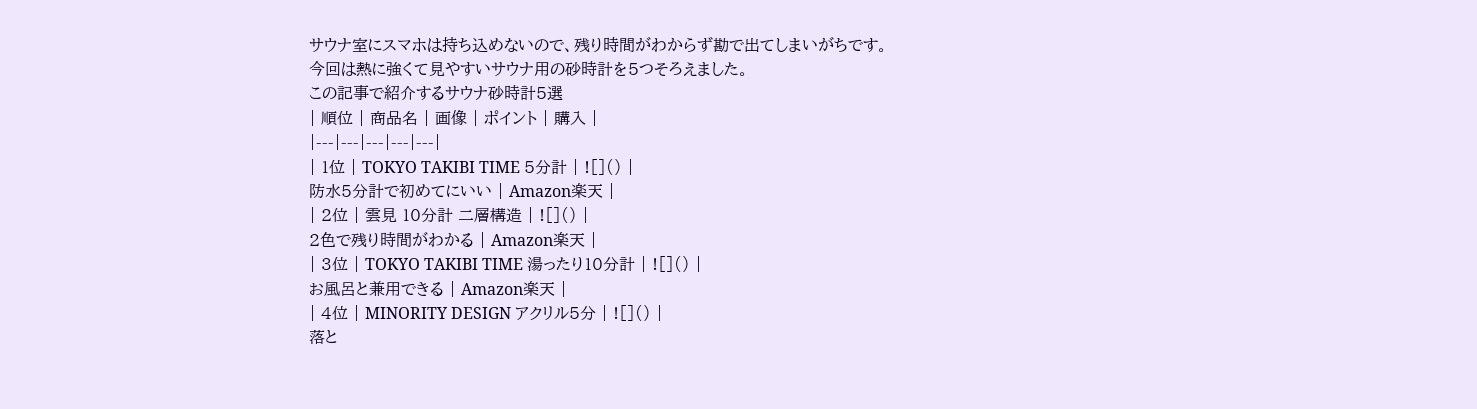サウナ室にスマホは持ち込めないので、残り時間がわからず勘で出てしまいがちです。
今回は熱に強くて見やすいサウナ用の砂時計を5つそろえました。
この記事で紹介するサウナ砂時計5選
| 順位 | 商品名 | 画像 | ポイント | 購入 |
|---|---|---|---|---|
| 1位 | TOKYO TAKIBI TIME 5分計 | ![]() |
防水5分計で初めてにいい | Amazon楽天 |
| 2位 | 雲見 10分計 二層構造 | ![]() |
2色で残り時間がわかる | Amazon楽天 |
| 3位 | TOKYO TAKIBI TIME 湯ったり10分計 | ![]() |
お風呂と兼用できる | Amazon楽天 |
| 4位 | MINORITY DESIGN アクリル5分 | ![]() |
落と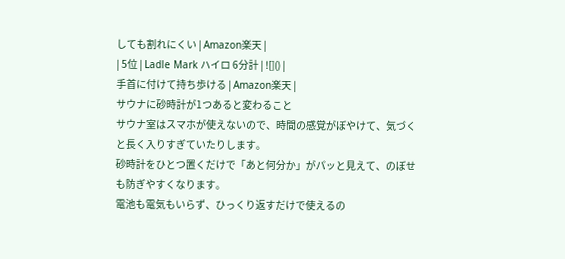しても割れにくい | Amazon楽天 |
| 5位 | Ladle Mark ハイロ 6分計 | ![]() |
手首に付けて持ち歩ける | Amazon楽天 |
サウナに砂時計が1つあると変わること
サウナ室はスマホが使えないので、時間の感覚がぼやけて、気づくと長く入りすぎていたりします。
砂時計をひとつ置くだけで「あと何分か」がパッと見えて、のぼせも防ぎやすくなります。
電池も電気もいらず、ひっくり返すだけで使えるの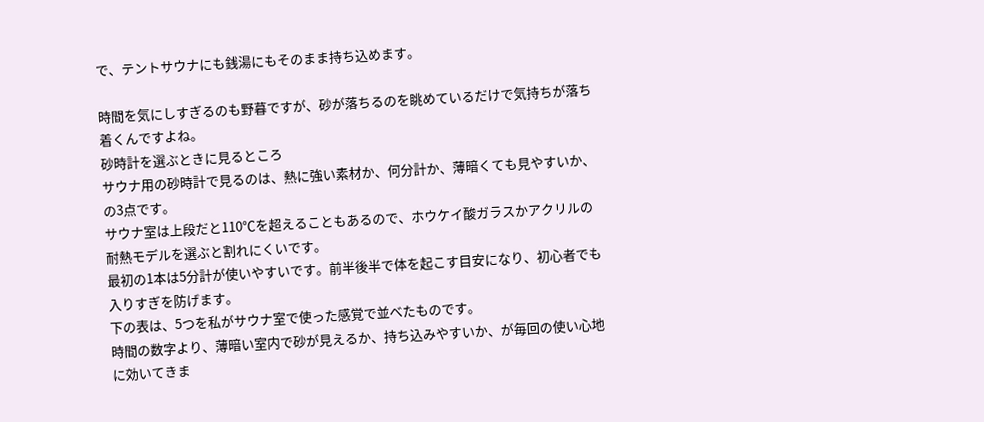で、テントサウナにも銭湯にもそのまま持ち込めます。

時間を気にしすぎるのも野暮ですが、砂が落ちるのを眺めているだけで気持ちが落ち着くんですよね。
砂時計を選ぶときに見るところ
サウナ用の砂時計で見るのは、熱に強い素材か、何分計か、薄暗くても見やすいか、の3点です。
サウナ室は上段だと110℃を超えることもあるので、ホウケイ酸ガラスかアクリルの耐熱モデルを選ぶと割れにくいです。
最初の1本は5分計が使いやすいです。前半後半で体を起こす目安になり、初心者でも入りすぎを防げます。
下の表は、5つを私がサウナ室で使った感覚で並べたものです。
時間の数字より、薄暗い室内で砂が見えるか、持ち込みやすいか、が毎回の使い心地に効いてきま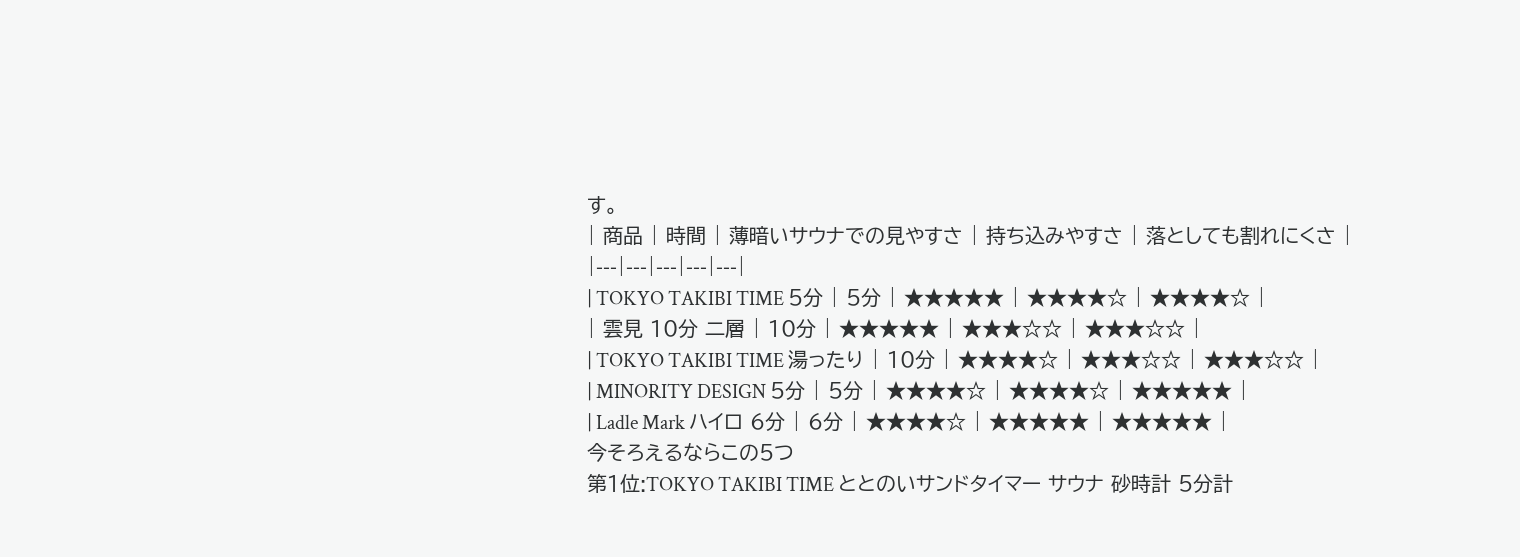す。
| 商品 | 時間 | 薄暗いサウナでの見やすさ | 持ち込みやすさ | 落としても割れにくさ |
|---|---|---|---|---|
| TOKYO TAKIBI TIME 5分 | 5分 | ★★★★★ | ★★★★☆ | ★★★★☆ |
| 雲見 10分 二層 | 10分 | ★★★★★ | ★★★☆☆ | ★★★☆☆ |
| TOKYO TAKIBI TIME 湯ったり | 10分 | ★★★★☆ | ★★★☆☆ | ★★★☆☆ |
| MINORITY DESIGN 5分 | 5分 | ★★★★☆ | ★★★★☆ | ★★★★★ |
| Ladle Mark ハイロ 6分 | 6分 | ★★★★☆ | ★★★★★ | ★★★★★ |
今そろえるならこの5つ
第1位:TOKYO TAKIBI TIME ととのいサンドタイマー サウナ 砂時計 5分計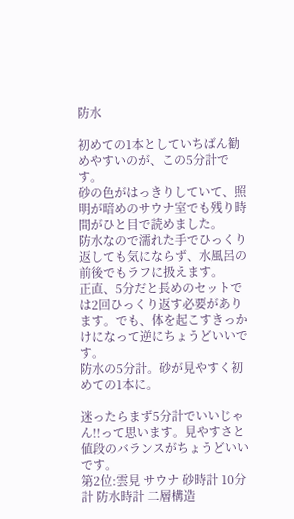防水

初めての1本としていちばん勧めやすいのが、この5分計です。
砂の色がはっきりしていて、照明が暗めのサウナ室でも残り時間がひと目で読めました。
防水なので濡れた手でひっくり返しても気にならず、水風呂の前後でもラフに扱えます。
正直、5分だと長めのセットでは2回ひっくり返す必要があります。でも、体を起こすきっかけになって逆にちょうどいいです。
防水の5分計。砂が見やすく初めての1本に。

迷ったらまず5分計でいいじゃん!!って思います。見やすさと値段のバランスがちょうどいいです。
第2位:雲見 サウナ 砂時計 10分計 防水時計 二層構造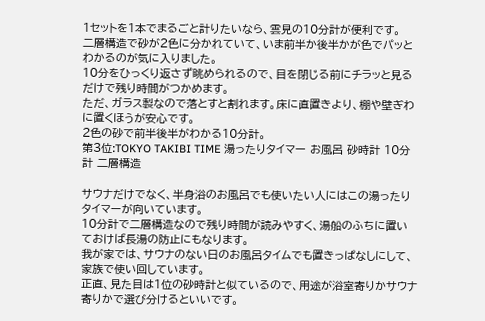1セットを1本でまるごと計りたいなら、雲見の10分計が便利です。
二層構造で砂が2色に分かれていて、いま前半か後半かが色でパッとわかるのが気に入りました。
10分をひっくり返さず眺められるので、目を閉じる前にチラッと見るだけで残り時間がつかめます。
ただ、ガラス製なので落とすと割れます。床に直置きより、棚や壁ぎわに置くほうが安心です。
2色の砂で前半後半がわかる10分計。
第3位:TOKYO TAKIBI TIME 湯ったりタイマー お風呂 砂時計 10分計 二層構造

サウナだけでなく、半身浴のお風呂でも使いたい人にはこの湯ったりタイマーが向いています。
10分計で二層構造なので残り時間が読みやすく、湯船のふちに置いておけば長湯の防止にもなります。
我が家では、サウナのない日のお風呂タイムでも置きっぱなしにして、家族で使い回しています。
正直、見た目は1位の砂時計と似ているので、用途が浴室寄りかサウナ寄りかで選び分けるといいです。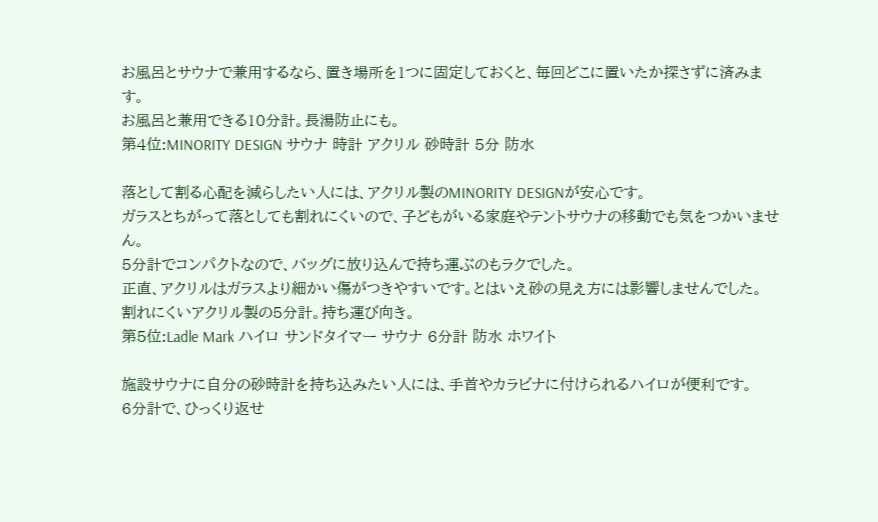お風呂とサウナで兼用するなら、置き場所を1つに固定しておくと、毎回どこに置いたか探さずに済みます。
お風呂と兼用できる10分計。長湯防止にも。
第4位:MINORITY DESIGN サウナ 時計 アクリル 砂時計 5分 防水

落として割る心配を減らしたい人には、アクリル製のMINORITY DESIGNが安心です。
ガラスとちがって落としても割れにくいので、子どもがいる家庭やテントサウナの移動でも気をつかいません。
5分計でコンパクトなので、バッグに放り込んで持ち運ぶのもラクでした。
正直、アクリルはガラスより細かい傷がつきやすいです。とはいえ砂の見え方には影響しませんでした。
割れにくいアクリル製の5分計。持ち運び向き。
第5位:Ladle Mark ハイロ サンドタイマー サウナ 6分計 防水 ホワイト

施設サウナに自分の砂時計を持ち込みたい人には、手首やカラビナに付けられるハイロが便利です。
6分計で、ひっくり返せ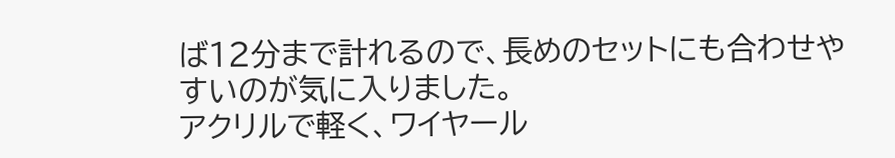ば12分まで計れるので、長めのセットにも合わせやすいのが気に入りました。
アクリルで軽く、ワイヤール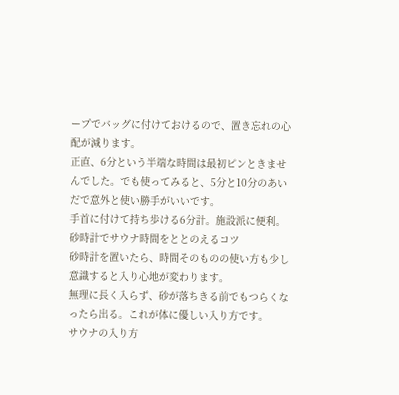ープでバッグに付けておけるので、置き忘れの心配が減ります。
正直、6分という半端な時間は最初ピンときませんでした。でも使ってみると、5分と10分のあいだで意外と使い勝手がいいです。
手首に付けて持ち歩ける6分計。施設派に便利。
砂時計でサウナ時間をととのえるコツ
砂時計を置いたら、時間そのものの使い方も少し意識すると入り心地が変わります。
無理に長く入らず、砂が落ちきる前でもつらくなったら出る。これが体に優しい入り方です。
サウナの入り方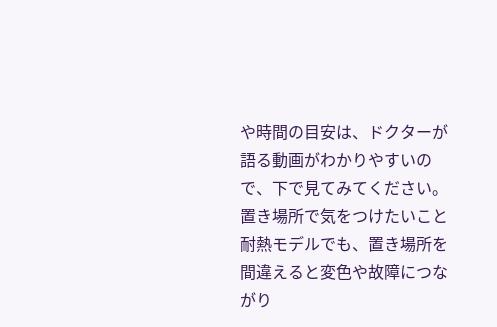や時間の目安は、ドクターが語る動画がわかりやすいので、下で見てみてください。
置き場所で気をつけたいこと
耐熱モデルでも、置き場所を間違えると変色や故障につながり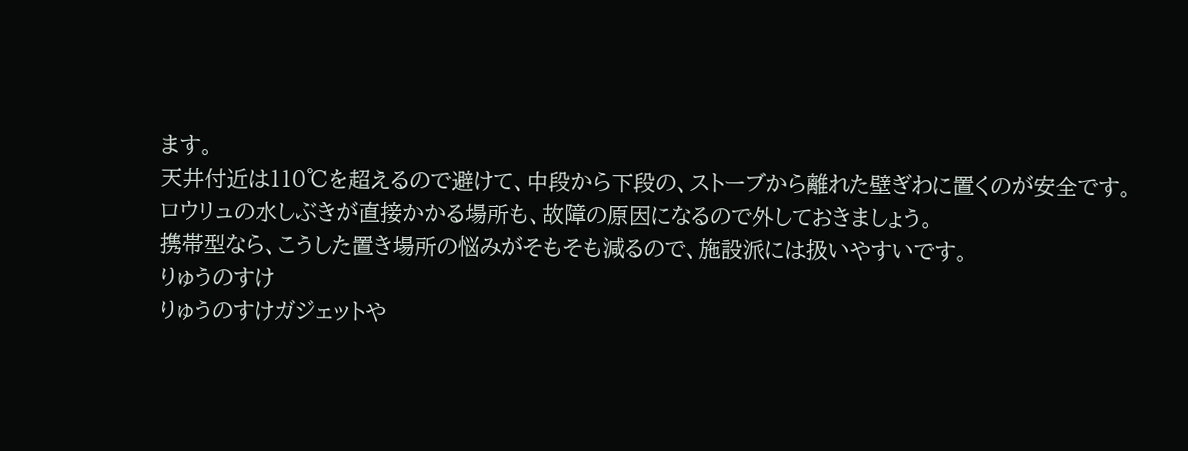ます。
天井付近は110℃を超えるので避けて、中段から下段の、ストーブから離れた壁ぎわに置くのが安全です。
ロウリュの水しぶきが直接かかる場所も、故障の原因になるので外しておきましょう。
携帯型なら、こうした置き場所の悩みがそもそも減るので、施設派には扱いやすいです。
りゅうのすけ
りゅうのすけガジェットや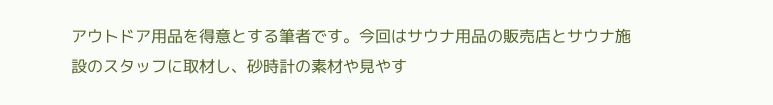アウトドア用品を得意とする筆者です。今回はサウナ用品の販売店とサウナ施設のスタッフに取材し、砂時計の素材や見やす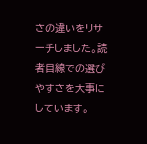さの違いをリサーチしました。読者目線での選びやすさを大事にしています。